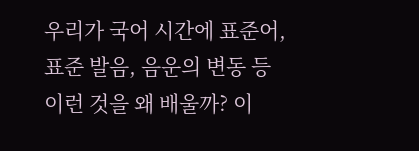우리가 국어 시간에 표준어, 표준 발음, 음운의 변동 등
이런 것을 왜 배울까? 이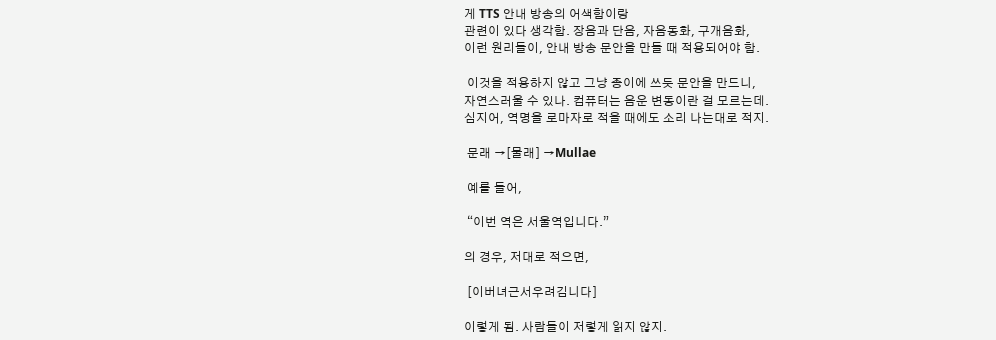게 TTS 안내 방송의 어색함이랑
관련이 있다 생각함. 장음과 단음, 자음동화, 구개음화,
이런 원리들이, 안내 방송 문안을 만들 때 적용되어야 함.

 이것을 적용하지 않고 그냥 종이에 쓰듯 문안을 만드니,
자연스러울 수 있나. 컴퓨터는 음운 변동이란 걸 모르는데.
심지어, 역명을 로마자로 적을 때에도 소리 나는대로 적지.

 문래 →[물래] →Mullae

 예를 들어,

 “이번 역은 서울역입니다.”

의 경우, 저대로 적으면,

 [이버녀근서우려김니다]

이렇게 됨. 사람들이 저렇게 읽지 않지.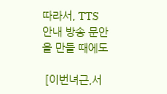따라서, TTS 안내 방송 문안을 만들 때에도

 [이번녀근,서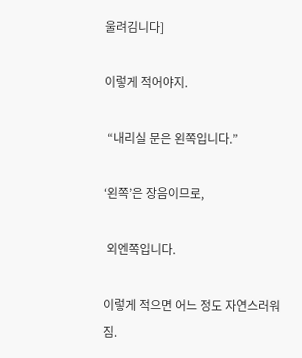울려김니다]

이렇게 적어야지.

 “내리실 문은 왼쪽입니다.”

‘왼쪽’은 장음이므로,

 외엔쪽입니다.

이렇게 적으면 어느 정도 자연스러워짐.